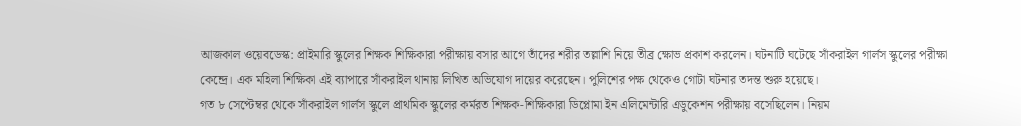আজকাল ওয়েবডেস্ক: প্রাইমারি স্কুলের শিক্ষক শিক্ষিকারা পরীক্ষায় বসার আগে তাঁদের শরীর তল্লাশি নিয়ে তীব্র ক্ষোভ প্রকাশ করলেন। ঘটনাটি ঘটেছে সাঁকরাইল গার্লস স্কুলের পরীক্ষা কেন্দ্রে। এক মহিলা শিক্ষিকা এই ব্যাপারে সাঁকরাইল থানায় লিখিত অভিযোগ দায়ের করেছেন। পুলিশের পক্ষ থেকেও গোটা ঘটনার তদন্ত শুরু হয়েছে।
গত ৮ সেপ্টেম্বর থেকে সাঁকরাইল গার্লস স্কুলে প্রাথমিক স্কুলের কর্মরত শিক্ষক-শিক্ষিকারা ডিপ্লোমা ইন এলিমেন্টারি এডুকেশন পরীক্ষায় বসেছিলেন। নিয়ম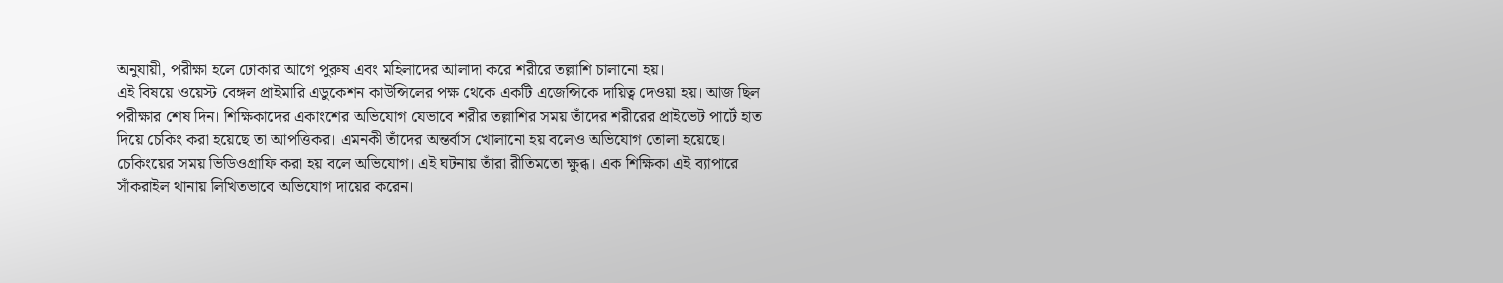অনুযায়ী, পরীক্ষা হলে ঢোকার আগে পুরুষ এবং মহিলাদের আলাদা করে শরীরে তল্লাশি চালানো হয়।
এই বিষয়ে ওয়েস্ট বেঙ্গল প্রাইমারি এডুকেশন কাউন্সিলের পক্ষ থেকে একটি এজেন্সিকে দায়িত্ব দেওয়া হয়। আজ ছিল পরীক্ষার শেষ দিন। শিক্ষিকাদের একাংশের অভিযোগ যেভাবে শরীর তল্লাশির সময় তাঁদের শরীরের প্রাইভেট পার্টে হাত দিয়ে চেকিং করা হয়েছে তা আপত্তিকর। এমনকী তাঁদের অন্তর্বাস খোলানো হয় বলেও অভিযোগ তোলা হয়েছে।
চেকিংয়ের সময় ভিডিওগ্রাফি করা হয় বলে অভিযোগ। এই ঘটনায় তাঁরা রীতিমতো ক্ষুব্ধ। এক শিক্ষিকা এই ব্যাপারে সাঁকরাইল থানায় লিখিতভাবে অভিযোগ দায়ের করেন।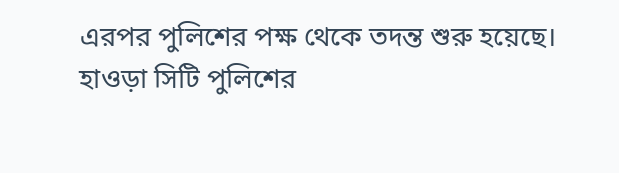এরপর পুলিশের পক্ষ থেকে তদন্ত শুরু হয়েছে।
হাওড়া সিটি পুলিশের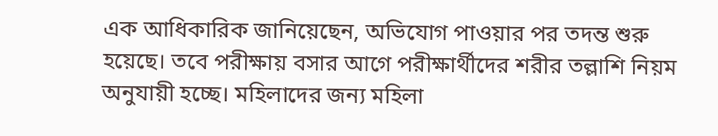এক আধিকারিক জানিয়েছেন, অভিযোগ পাওয়ার পর তদন্ত শুরু হয়েছে। তবে পরীক্ষায় বসার আগে পরীক্ষার্থীদের শরীর তল্লাশি নিয়ম অনুযায়ী হচ্ছে। মহিলাদের জন্য মহিলা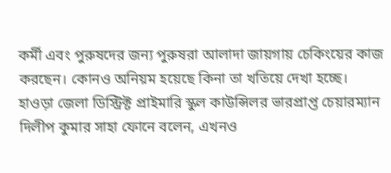কর্মী এবং পুরুষদের জন্য পুরুষরা আলাদা জায়গায় চেকিংয়ের কাজ করছেন। কোনও অনিয়ম হয়েছে কিনা তা খতিয়ে দেখা হচ্ছে।
হাওড়া জেলা ডিস্ট্রিক্ট প্রাইমারি স্কুল কাউন্সিলর ভারপ্রাপ্ত চেয়ারম্যান দিলীপ কুমার সাহা ফোনে বলেন, এখনও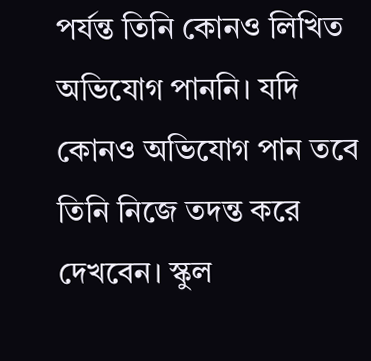পর্যন্ত তিনি কোনও লিখিত অভিযোগ পাননি। যদি কোনও অভিযোগ পান তবে তিনি নিজে তদন্ত করে দেখবেন। স্কুল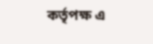কর্তৃপক্ষ এ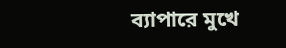ব্যাপারে মুখে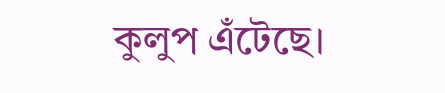কুলুপ এঁটেছে।